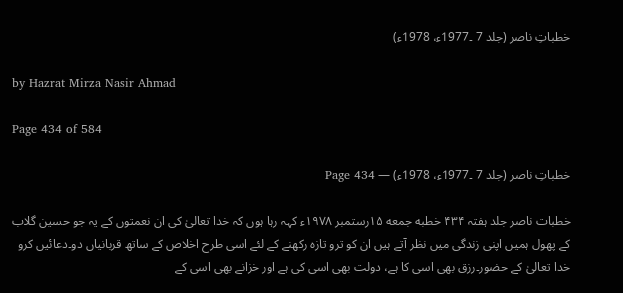خطباتِ ناصر (جلد 7 ۔1977ء، 1978ء)

by Hazrat Mirza Nasir Ahmad

Page 434 of 584

خطباتِ ناصر (جلد 7 ۔1977ء، 1978ء) — Page 434

خطبات ناصر جلد ہفتہ ۴۳۴ خطبه جمعه ۱۵رستمبر ۱۹۷۸ء کہہ رہا ہوں کہ خدا تعالیٰ کی ان نعمتوں کے یہ جو حسین گلاب کے پھول ہمیں اپنی زندگی میں نظر آتے ہیں ان کو ترو تازہ رکھنے کے لئے اسی طرح اخلاص کے ساتھ قربانیاں دو۔دعائیں کرو خدا تعالیٰ کے حضور۔رزق بھی اسی کا ہے، دولت بھی اسی کی ہے اور خزانے بھی اسی کے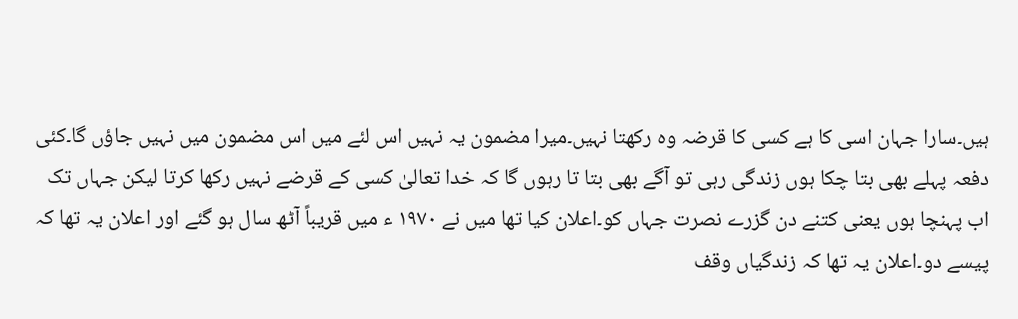ہیں۔سارا جہان اسی کا ہے کسی کا قرضہ وہ رکھتا نہیں۔میرا مضمون یہ نہیں اس لئے میں اس مضمون میں نہیں جاؤں گا۔کئی دفعہ پہلے بھی بتا چکا ہوں زندگی رہی تو آگے بھی بتا تا رہوں گا کہ خدا تعالیٰ کسی کے قرضے نہیں رکھا کرتا لیکن جہاں تک اب پہنچا ہوں یعنی کتنے دن گزرے نصرت جہاں کو۔اعلان کیا تھا میں نے ۱۹۷۰ ء میں قریباً آٹھ سال ہو گئے اور اعلان یہ تھا کہ پیسے دو۔اعلان یہ تھا کہ زندگیاں وقف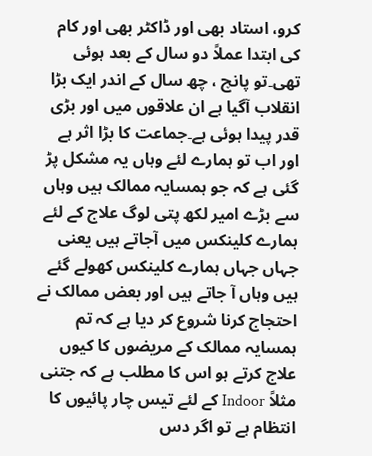کرو، استاد بھی اور ڈاکٹر بھی اور کام کی ابتدا عملاً دو سال کے بعد ہوئی تھی۔تو پانچ ، چھ سال کے اندر ایک بڑا انقلاب آگیا ہے ان علاقوں میں اور بڑی قدر پیدا ہوئی ہے۔جماعت کا بڑا اثر ہے اور اب تو ہمارے لئے وہاں یہ مشکل پڑ گئی ہے کہ جو ہمسایہ ممالک ہیں وہاں سے بڑے امیر لکھ پتی لوگ علاج کے لئے ہمارے کلینکس میں آجاتے ہیں یعنی جہاں جہاں ہمارے کلینکس کھولے گئے ہیں وہاں آ جاتے ہیں اور بعض ممالک نے احتجاج کرنا شروع کر دیا ہے کہ تم ہمسایہ ممالک کے مریضوں کا کیوں علاج کرتے ہو اس کا مطلب ہے کہ جتنی مثلاً Indoor کے لئے تیس چار پائیوں کا انتظام ہے تو اگر دس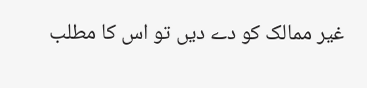غیر ممالک کو دے دیں تو اس کا مطلب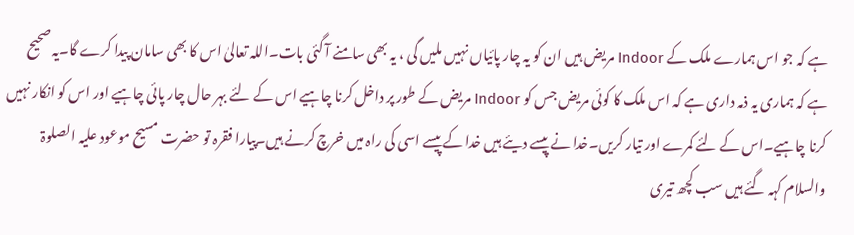ہے کہ جو اس ہمارے ملک کے Indoor مریض ہیں ان کو یہ چار پائیاں نہیں ملیں گی ، یہ بھی سامنے آ گئی بات۔اللہ تعالیٰ اس کا بھی سامان پیدا کرے گا۔یہ صحیح ہے کہ ہماری یہ ذمہ داری ہے کہ اس ملک کا کوئی مریض جس کو Indoor مریض کے طور پر داخل کرنا چاہیے اس کے لئے بہر حال چار پائی چاہیے اور اس کو انکار نہیں کرنا چاہیے۔اس کے لئے کمرے اور تیار کریں۔خدا نے پیسے دیئے ہیں خدا کے پیسے اسی کی راہ میں خرچ کرنے ہیں۔پیارا فقرہ تو حضرت مسیح موعود علیہ الصلوۃ والسلام کہہ گئے ہیں سب کچھ تیری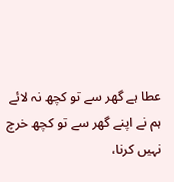عطا ہے گھر سے تو کچھ نہ لائے ہم نے اپنے گھر سے تو کچھ خرچ نہیں کرنا،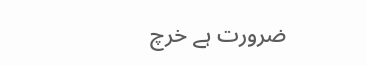ضرورت ہے خرچ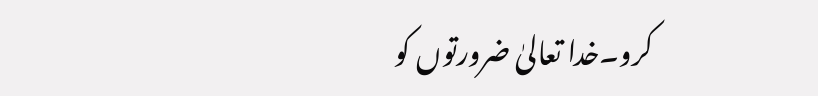کرو۔خدا تعالیٰ ضرورتوں کو